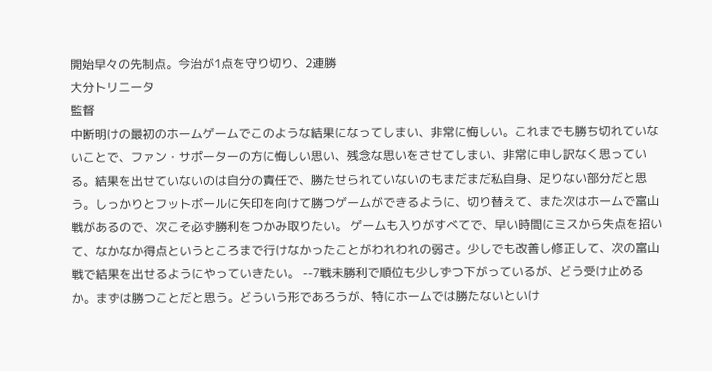開始早々の先制点。今治が1点を守り切り、2連勝
大分トリニータ
監督
中断明けの最初のホームゲームでこのような結果になってしまい、非常に悔しい。これまでも勝ち切れていないことで、ファン・サポーターの方に悔しい思い、残念な思いをさせてしまい、非常に申し訳なく思っている。結果を出せていないのは自分の責任で、勝たせられていないのもまだまだ私自身、足りない部分だと思う。しっかりとフットボールに矢印を向けて勝つゲームができるように、切り替えて、また次はホームで富山戦があるので、次こそ必ず勝利をつかみ取りたい。 ゲームも入りがすべてで、早い時間にミスから失点を招いて、なかなか得点というところまで行けなかったことがわれわれの弱さ。少しでも改善し修正して、次の富山戦で結果を出せるようにやっていきたい。 --7戦未勝利で順位も少しずつ下がっているが、どう受け止めるか。まずは勝つことだと思う。どういう形であろうが、特にホームでは勝たないといけ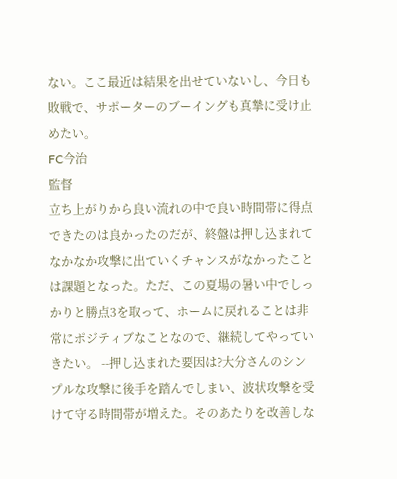ない。ここ最近は結果を出せていないし、今日も敗戦で、サポーターのブーイングも真摯に受け止めたい。
FC今治
監督
立ち上がりから良い流れの中で良い時間帯に得点できたのは良かったのだが、終盤は押し込まれてなかなか攻撃に出ていくチャンスがなかったことは課題となった。ただ、この夏場の暑い中でしっかりと勝点3を取って、ホームに戻れることは非常にポジティブなことなので、継続してやっていきたい。 --押し込まれた要因は?大分さんのシンプルな攻撃に後手を踏んでしまい、波状攻撃を受けて守る時間帯が増えた。そのあたりを改善しな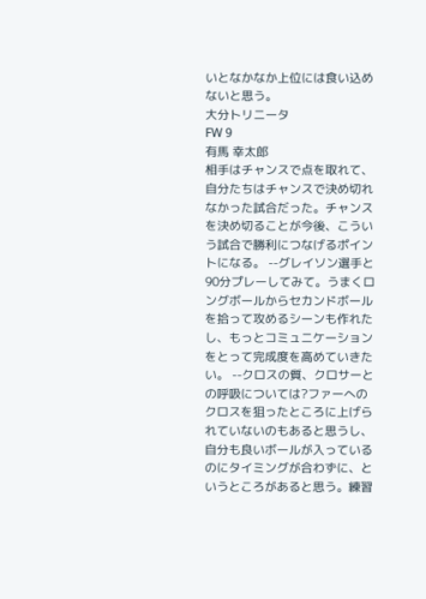いとなかなか上位には食い込めないと思う。
大分トリニータ
FW 9
有馬 幸太郎
相手はチャンスで点を取れて、自分たちはチャンスで決め切れなかった試合だった。チャンスを決め切ることが今後、こういう試合で勝利につなげるポイントになる。 --グレイソン選手と90分プレーしてみて。うまくロングボールからセカンドボールを拾って攻めるシーンも作れたし、もっとコミュニケーションをとって完成度を高めていきたい。 --クロスの質、クロサーとの呼吸については?ファーへのクロスを狙ったところに上げられていないのもあると思うし、自分も良いボールが入っているのにタイミングが合わずに、というところがあると思う。練習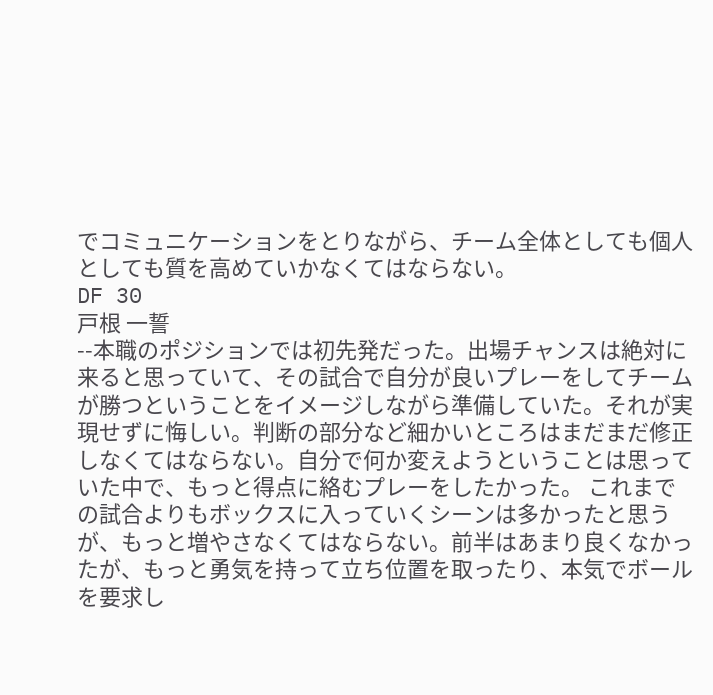でコミュニケーションをとりながら、チーム全体としても個人としても質を高めていかなくてはならない。
DF 30
戸根 一誓
--本職のポジションでは初先発だった。出場チャンスは絶対に来ると思っていて、その試合で自分が良いプレーをしてチームが勝つということをイメージしながら準備していた。それが実現せずに悔しい。判断の部分など細かいところはまだまだ修正しなくてはならない。自分で何か変えようということは思っていた中で、もっと得点に絡むプレーをしたかった。 これまでの試合よりもボックスに入っていくシーンは多かったと思うが、もっと増やさなくてはならない。前半はあまり良くなかったが、もっと勇気を持って立ち位置を取ったり、本気でボールを要求し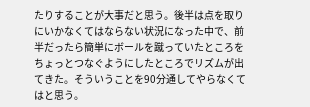たりすることが大事だと思う。後半は点を取りにいかなくてはならない状況になった中で、前半だったら簡単にボールを蹴っていたところをちょっとつなぐようにしたところでリズムが出てきた。そういうことを90分通してやらなくてはと思う。